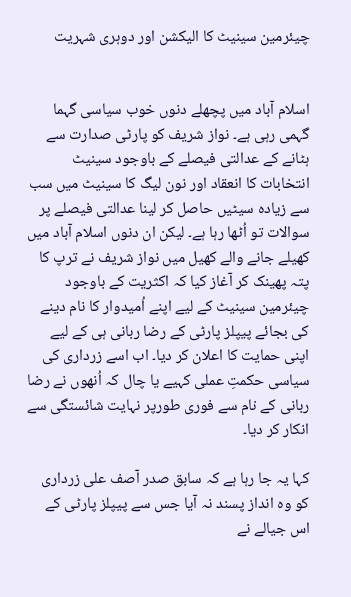چیئرمین سینیٹ کا الیکشن اور دوہری شہریت


اسلام آباد میں پچھلے دنوں خوب سیاسی گہما گہمی رہی ہے۔ نواز شریف کو پارٹی صدارت سے ہٹانے کے عدالتی فیصلے کے باوجود سینیٹ انتخابات کا انعقاد اور نون لیگ کا سینیٹ میں سب سے زیادہ سیٹیں حاصل کر لینا عدالتی فیصلے پر سوالات تو اُٹھا رہا ہے۔ لیکن ان دنوں اسلام آباد میں کھیلے جانے والے کھیل میں نواز شریف نے ترپ کا پتہ پھینک کر آغاز کیا کہ اکثریت کے باوجود چیئرمین سینیٹ کے لیے اپنے اُمیدوار کا نام دینے کی بجائے پیپلز پارٹی کے رضا ربانی ہی کے لیے اپنی حمایت کا اعلان کر دیا۔ اب اسے زرداری کی سیاسی حکمتِ عملی کہیے یا چال کہ اُنھوں نے رضا ربانی کے نام سے فوری طورپر نہایت شائستگی سے انکار کر دیا۔

کہا یہ جا رہا ہے کہ سابق صدر آصف علی زرداری کو وہ انداز پسند نہ آیا جس سے پیپلز پارٹی کے اس جیالے نے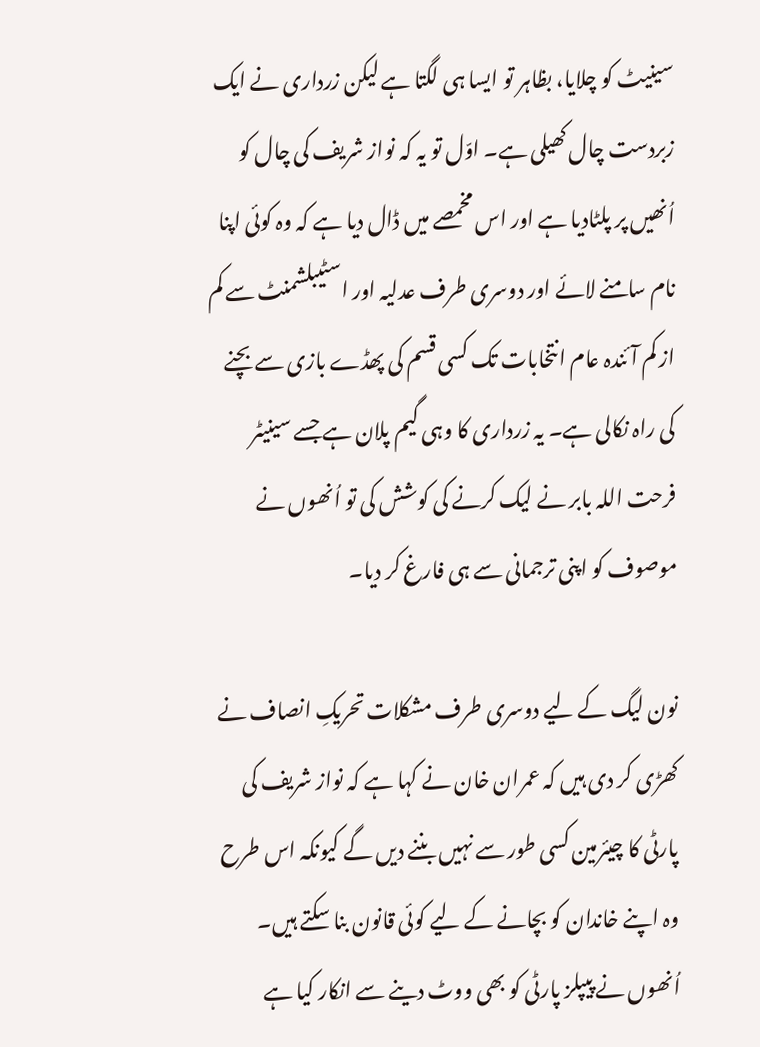سینیٹ کو چلایا، بظاہر تو ایسا ہی لگتا ہے لیکن زرداری نے ایک زبردست چال کھیلی ہے۔ اوّل تو یہ کہ نواز شریف کی چال کو اُنھیں پر پلٹادیا ہے اور اس مخمصے میں ڈال دیا ہے کہ وہ کوئی اپنا نام سامنے لائے اور دوسری طرف عدلیہ اور اسٹیبلشمنٹ سے کم از کم آئندہ عام انتخابات تک کسی قسم کی پھڈے بازی سے بچنے کی راہ نکالی ہے۔ یہ زرداری کا وہی گیم پلان ہے جسے سینیٹر فرحت اللہ بابر نے لیک کرنے کی کوشش کی تو اُنھوں نے موصوف کو اپنی ترجمانی سے ہی فارغ کر دیا۔

نون لیگ کے لیے دوسری طرف مشکلات تحریکِ انصاف نے کھڑی کر دی ہیں کہ عمران خان نے کہا ہے کہ نواز شریف کی پارٹی کا چیئرمین کسی طور سے نہیں بننے دیں گے کیونکہ اس طرح وہ اپنے خاندان کو بچانے کے لیے کوئی قانون بنا سکتے ہیں۔ اُنھوں نے پیپلز پارٹی کو بھی ووٹ دینے سے انکار کیا ہے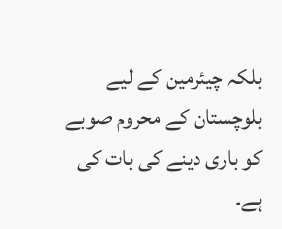بلکہ چیئرمین کے لیے بلوچستان کے محروم صوبے کو باری دینے کی بات کی ہے۔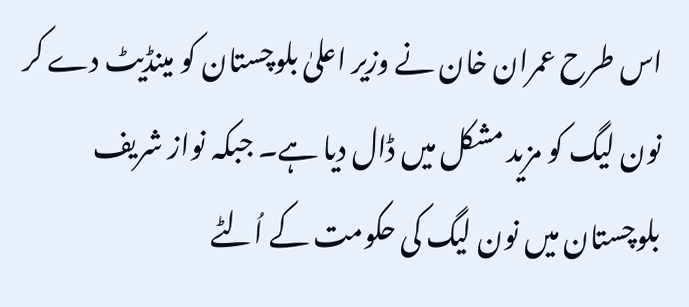اس طرح عمران خان نے وزیر اعلیٰ بلوچستان کو مینڈیٹ دے کر نون لیگ کو مزید مشکل میں ڈال دیا ہے۔ جبکہ نواز شریف بلوچستان میں نون لیگ کی حکومت کے اُلٹے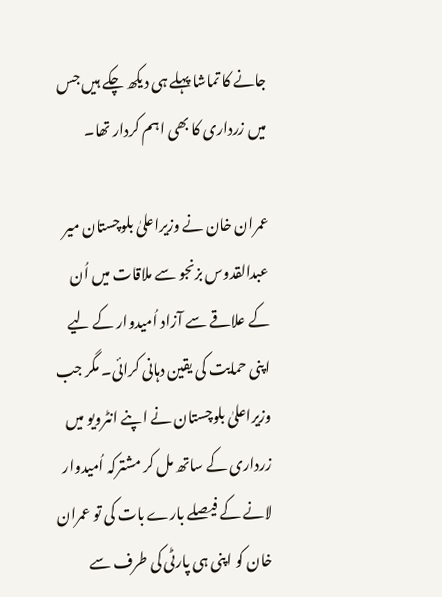جانے کا تماشا پہلے ہی دیکھ چکے ہیں جس میں زرداری کا بھی اہم کردار تھا۔

عمران خان نے وزیراعلیٰ بلوچستان میر عبدالقدوس بزنجو سے ملاقات میں اُن کے علاقے سے آزاد اُمیدوار کے لیے اپنی حمایت کی یقین دہانی کرائی۔ مگر جب وزیراعلیٰ بلوچستان نے اپنے انٹرویو میں زرداری کے ساتھ مل کر مشترکہ اُمیدوار لانے کے فیصلے بارے بات کی تو عمران خان کو اپنی ہی پارٹی کی طرف سے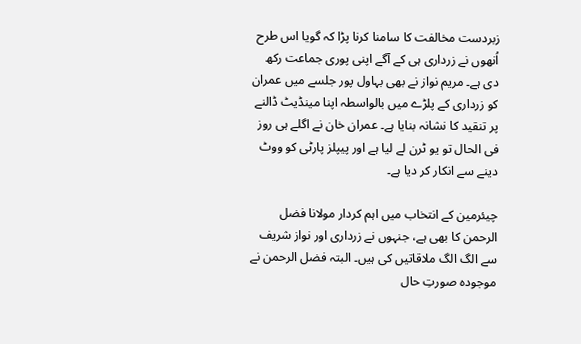زبردست مخالفت کا سامنا کرنا پڑا کہ گویا اس طرح اُنھوں نے زرداری ہی کے آگے اپنی پوری جماعت رکھ دی ہے۔ مریم نواز نے بھی بہاول پور جلسے میں عمران کو زرداری کے پلڑے میں بالواسطہ اپنا مینڈیٹ ڈالنے پر تنقید کا نشانہ بنایا ہے۔ عمران خان نے اگلے ہی روز فی الحال تو یو ٹرن لے لیا ہے اور پیپلز پارٹی کو ووٹ دینے سے انکار کر دیا ہے۔

چیئرمین کے انتخاب میں اہم کردار مولانا فضل الرحمن کا بھی ہے، جنہوں نے زرداری اور نواز شریف سے الگ الگ ملاقاتیں کی ہیں۔ البتہ فضل الرحمن نے موجودہ صورتِ حال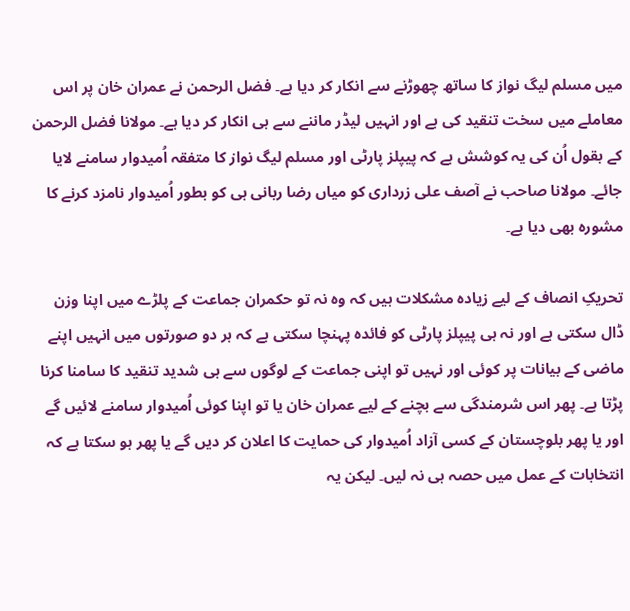میں مسلم لیگ نواز کا ساتھ چھوڑنے سے انکار کر دیا ہے۔ فضل الرحمن نے عمران خان پر اس معاملے میں سخت تنقید کی ہے اور انہیں لیڈر ماننے سے ہی انکار کر دیا ہے۔ مولانا فضل الرحمن کے بقول اُن کی یہ کوشش ہے کہ پیپلز پارٹی اور مسلم لیگ نواز کا متفقہ اُمیدوار سامنے لایا جائے۔ مولانا صاحب نے آصف علی زرداری کو میاں رضا ربانی ہی کو بطور اُمیدوار نامزد کرنے کا مشورہ بھی دیا ہے۔

تحریکِ انصاف کے لیے زیادہ مشکلات ہیں کہ وہ نہ تو حکمران جماعت کے پلڑے میں اپنا وزن ڈال سکتی ہے اور نہ ہی پیپلز پارٹی کو فائدہ پہنچا سکتی ہے کہ ہر دو صورتوں میں انہیں اپنے ماضی کے بیانات پر کوئی اور نہیں تو اپنی جماعت کے لوگوں سے ہی شدید تنقید کا سامنا کرنا پڑتا ہے۔ پھر اس شرمندگی سے بچنے کے لیے عمران خان یا تو اپنا کوئی اُمیدوار سامنے لائیں گے اور یا پھر بلوچستان کے کسی آزاد اُمیدوار کی حمایت کا اعلان کر دیں گے یا پھر ہو سکتا ہے کہ انتخابات کے عمل میں حصہ ہی نہ لیں۔ لیکن یہ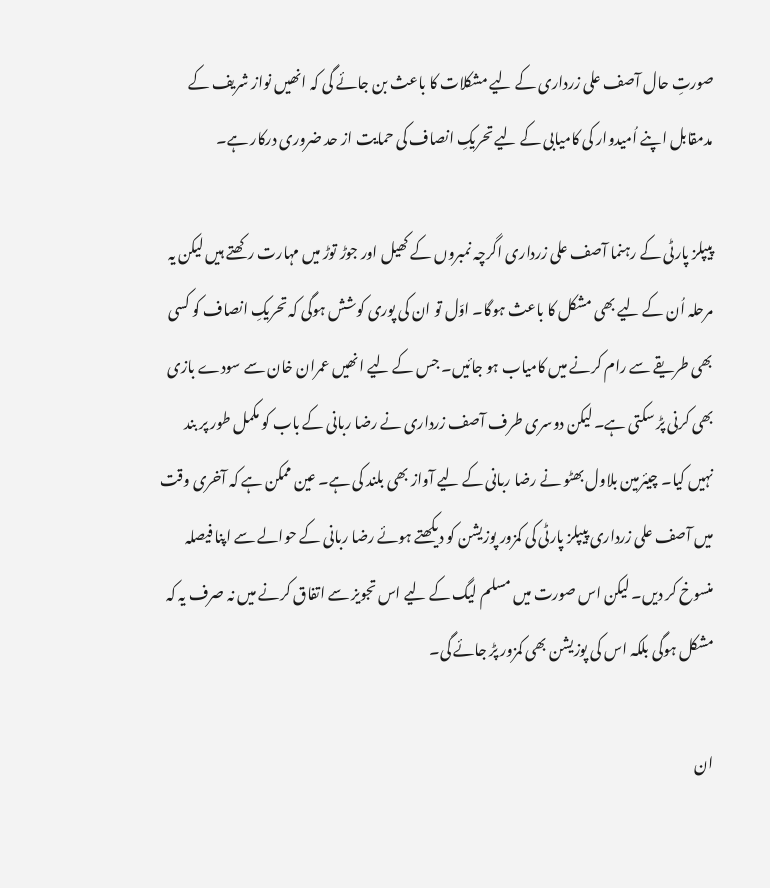صورتِ حال آصف علی زرداری کے لیے مشکلات کا باعث بن جائے گی کہ انھیں نواز شریف کے مدمقابل اپنے اُمیدوار کی کامیابی کے لیے تحریکِ انصاف کی حمایت از حد ضروری درکار ہے۔

پیپلز پارٹی کے رہنما آصف علی زرداری اگرچہ نمبروں کے کھیل اور جوڑ توڑ میں مہارت رکھتے ہیں لیکن یہ مرحلہ اُن کے لیے بھی مشکل کا باعث ہوگا۔ اوّل تو ان کی پوری کوشش ہوگی کہ تحریکِ انصاف کو کسی بھی طریقے سے رام کرنے میں کامیاب ہو جائیں۔ جس کے لیے انھیں عمران خان سے سودے بازی بھی کرنی پڑ سکتی ہے۔ لیکن دوسری طرف آصف زرداری نے رضا ربانی کے باب کو مکمل طور پر بند نہیں کیا۔ چیئرمین بلاول بھٹو نے رضا ربانی کے لیے آواز بھی بلند کی ہے۔ عین ممکن ہے کہ آخری وقت میں آصف علی زرداری پیپلز پارٹی کی کمزور پوزیشن کو دیکھتے ہوئے رضا ربانی کے حوالے سے اپنا فیصلہ منسوخ کر دیں۔ لیکن اس صورت میں مسلم لیگ کے لیے اس تجویز سے اتفاق کرنے میں نہ صرف یہ کہ مشکل ہوگی بلکہ اس کی پوزیشن بھی کمزور پڑ جائے گی۔

ان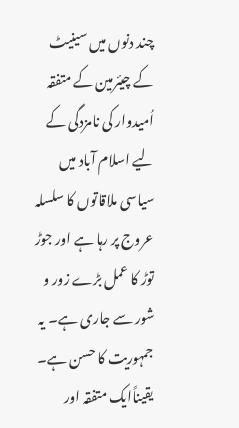چند دنوں میں سینیٹ کے چیئرمین کے متفقہ اُمیدوار کی نامزدگی کے لیے اسلام آباد میں سیاسی ملاقاتوں کا سلسلہ عروج پر رہا ہے اور جوڑ توڑ کا عمل بڑے زور و شور سے جاری ہے۔ یہ جمہوریت کا حسن ہے۔ یقیناًایک متفقہ اور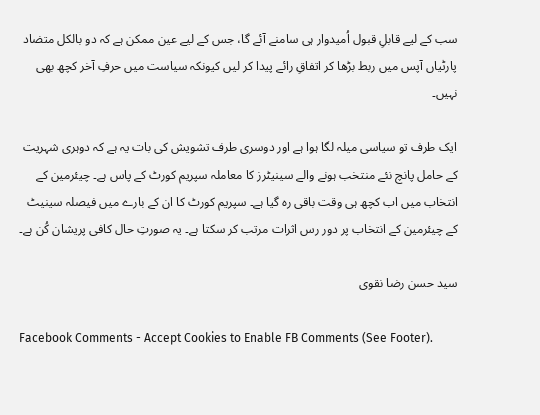سب کے لیے قابلِ قبول اُمیدوار ہی سامنے آئے گا، جس کے لیے عین ممکن ہے کہ دو بالکل متضاد پارٹیاں آپس میں ربط بڑھا کر اتفاقِ رائے پیدا کر لیں کیونکہ سیاست میں حرفِ آخر کچھ بھی نہیں۔

ایک طرف تو سیاسی میلہ لگا ہوا ہے اور دوسری طرف تشویش کی بات یہ ہے کہ دوہری شہریت کے حامل پانچ نئے منتخب ہونے والے سینیٹرز کا معاملہ سپریم کورٹ کے پاس ہے۔ چیئرمین کے انتخاب میں اب کچھ ہی وقت باقی رہ گیا ہے۔ سپریم کورٹ کا ان کے بارے میں فیصلہ سینیٹ کے چیئرمین کے انتخاب پر دور رس اثرات مرتب کر سکتا ہے۔ یہ صورتِ حال کافی پریشان کُن ہے۔

سید حسن رضا نقوی

Facebook Comments - Accept Cookies to Enable FB Comments (See Footer).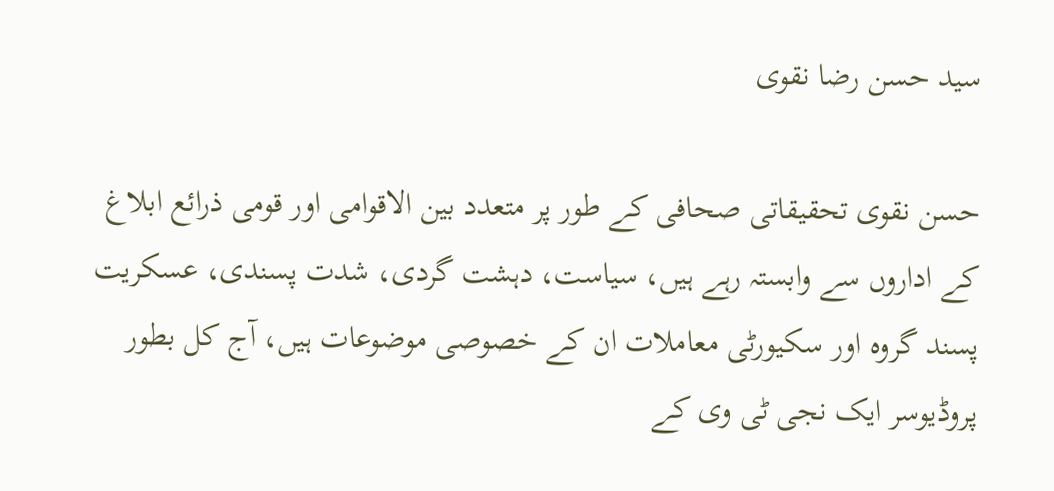سید حسن رضا نقوی

حسن نقوی تحقیقاتی صحافی کے طور پر متعدد بین الاقوامی اور قومی ذرائع ابلاغ کے اداروں سے وابستہ رہے ہیں، سیاست، دہشت گردی، شدت پسندی، عسکریت پسند گروہ اور سکیورٹی معاملات ان کے خصوصی موضوعات ہیں، آج کل بطور پروڈیوسر ایک نجی ٹی وی کے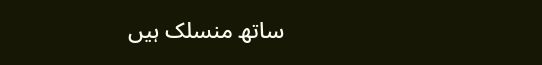ساتھ منسلک ہیں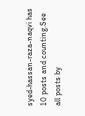syed-hassan-raza-naqvi has 10 posts and counting.See all posts by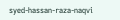syed-hassan-raza-naqvi